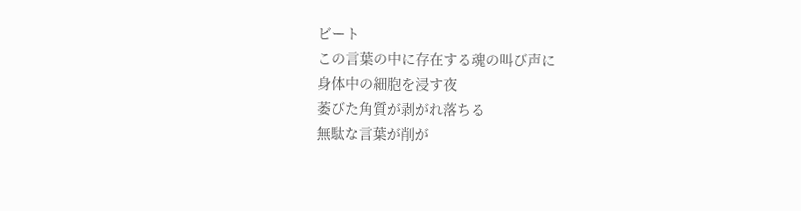ビート
この言葉の中に存在する魂の叫び声に
身体中の細胞を浸す夜
萎びた角質が剥がれ落ちる
無駄な言葉が削が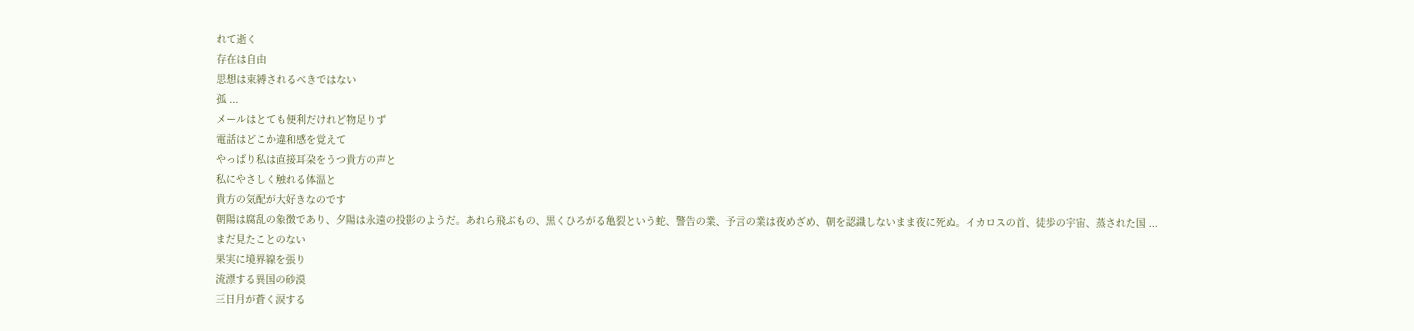れて逝く
存在は自由
思想は束縛されるべきではない
孤 ...
メールはとても便利だけれど物足りず
電話はどこか違和感を覚えて
やっぱり私は直接耳朶をうつ貴方の声と
私にやさしく触れる体温と
貴方の気配が大好きなのです
朝陽は腐乱の象徴であり、夕陽は永遠の投影のようだ。あれら飛ぶもの、黒くひろがる亀裂という蛇、警告の業、予言の業は夜めざめ、朝を認識しないまま夜に死ぬ。イカロスの首、徒歩の宇宙、蒸された国 ...
まだ見たことのない
果実に境界線を張り
流漂する異国の砂漠
三日月が蒼く涙する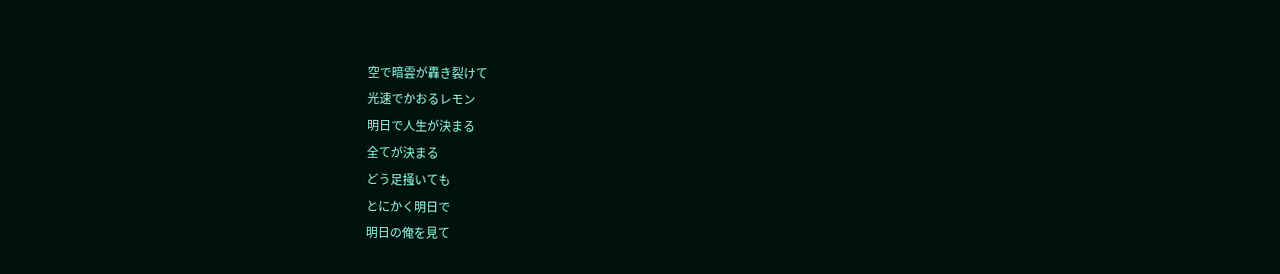空で暗雲が轟き裂けて
光速でかおるレモン
明日で人生が決まる
全てが決まる
どう足掻いても
とにかく明日で
明日の俺を見て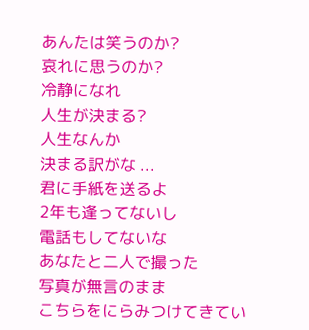あんたは笑うのか?
哀れに思うのか?
冷静になれ
人生が決まる?
人生なんか
決まる訳がな ...
君に手紙を送るよ
2年も逢ってないし
電話もしてないな
あなたと二人で撮った
写真が無言のまま
こちらをにらみつけてきてい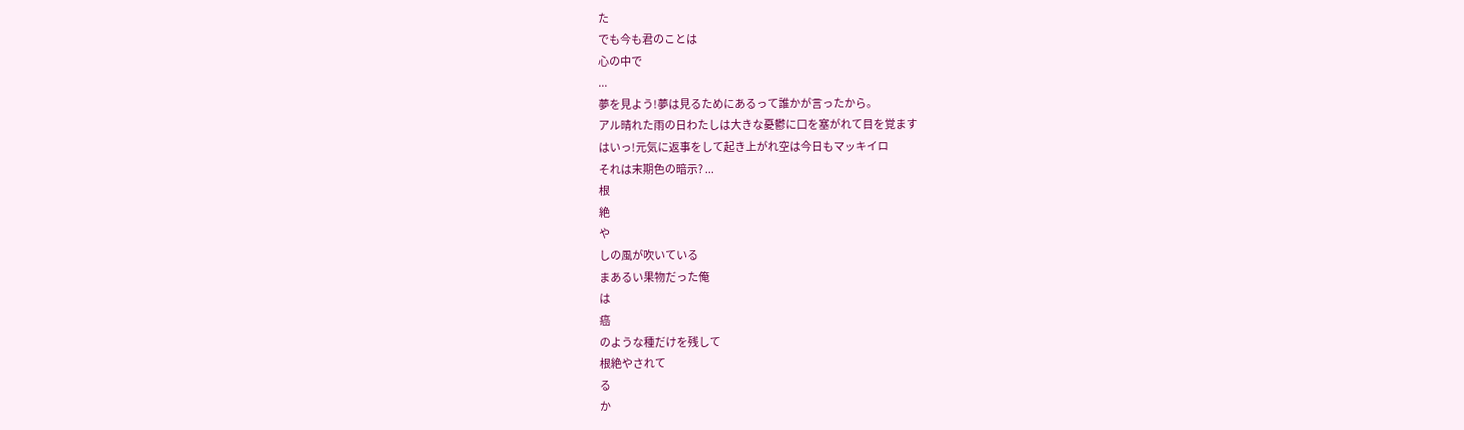た
でも今も君のことは
心の中で
...
夢を見よう!夢は見るためにあるって誰かが言ったから。
アル晴れた雨の日わたしは大きな憂鬱に口を塞がれて目を覚ます
はいっ!元気に返事をして起き上がれ空は今日もマッキイロ
それは末期色の暗示? ...
根
絶
や
しの風が吹いている
まあるい果物だった俺
は
癌
のような種だけを残して
根絶やされて
る
か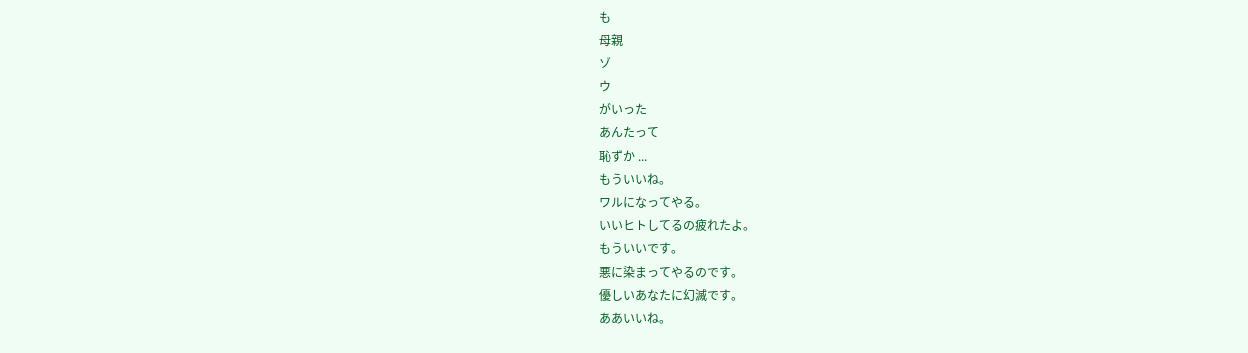も
母親
ゾ
ウ
がいった
あんたって
恥ずか ...
もういいね。
ワルになってやる。
いいヒトしてるの疲れたよ。
もういいです。
悪に染まってやるのです。
優しいあなたに幻滅です。
ああいいね。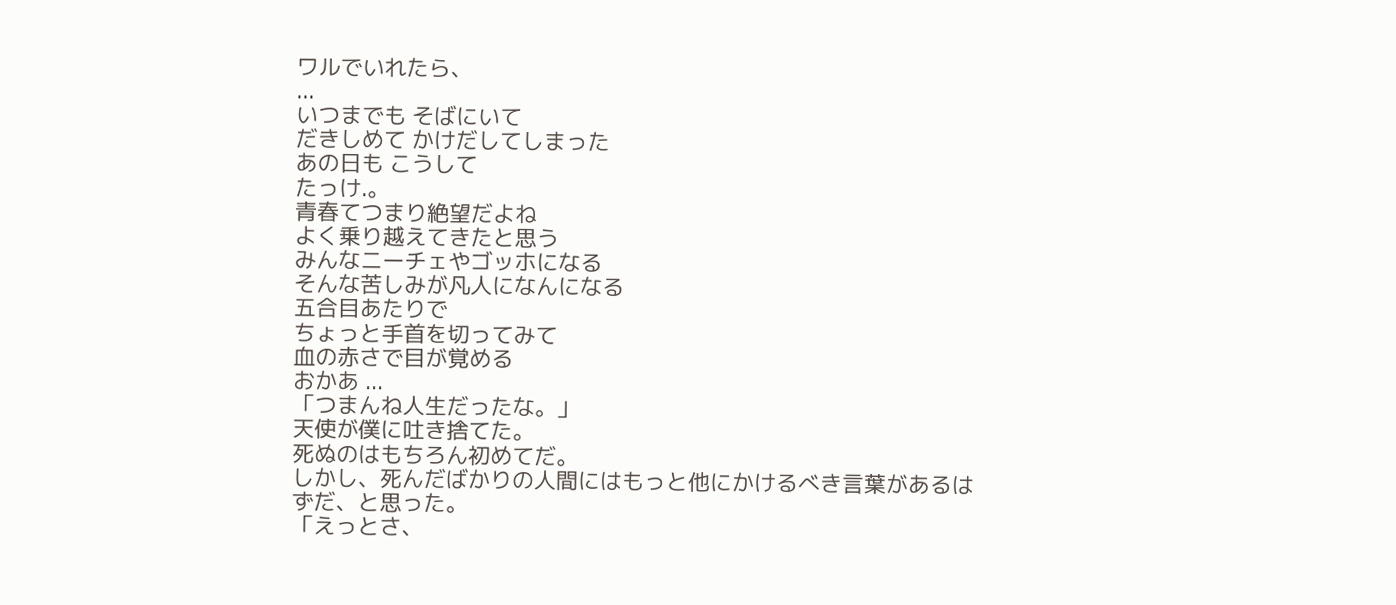ワルでいれたら、
...
いつまでも そばにいて
だきしめて かけだしてしまった
あの日も こうして
たっけ.。
青春てつまり絶望だよね
よく乗り越えてきたと思う
みんなニーチェやゴッホになる
そんな苦しみが凡人になんになる
五合目あたりで
ちょっと手首を切ってみて
血の赤さで目が覚める
おかあ ...
「つまんね人生だったな。」
天使が僕に吐き捨てた。
死ぬのはもちろん初めてだ。
しかし、死んだばかりの人間にはもっと他にかけるべき言葉があるはずだ、と思った。
「えっとさ、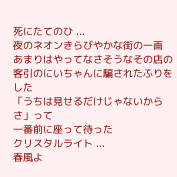死にたてのひ ...
夜のネオンきらびやかな街の一画
あまりはやってなさそうなその店の
客引のにいちゃんに騙されたふりをした
「うちは見せるだけじゃないからさ」って
一番前に座って待った
クリスタルライト ...
春風よ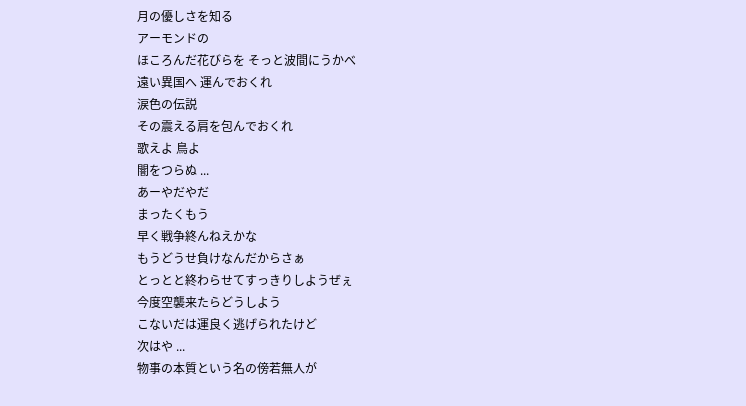月の優しさを知る
アーモンドの
ほころんだ花びらを そっと波間にうかべ
遠い異国へ 運んでおくれ
涙色の伝説
その震える肩を包んでおくれ
歌えよ 鳥よ
闇をつらぬ ...
あーやだやだ
まったくもう
早く戦争終んねえかな
もうどうせ負けなんだからさぁ
とっとと終わらせてすっきりしようぜぇ
今度空襲来たらどうしよう
こないだは運良く逃げられたけど
次はや ...
物事の本質という名の傍若無人が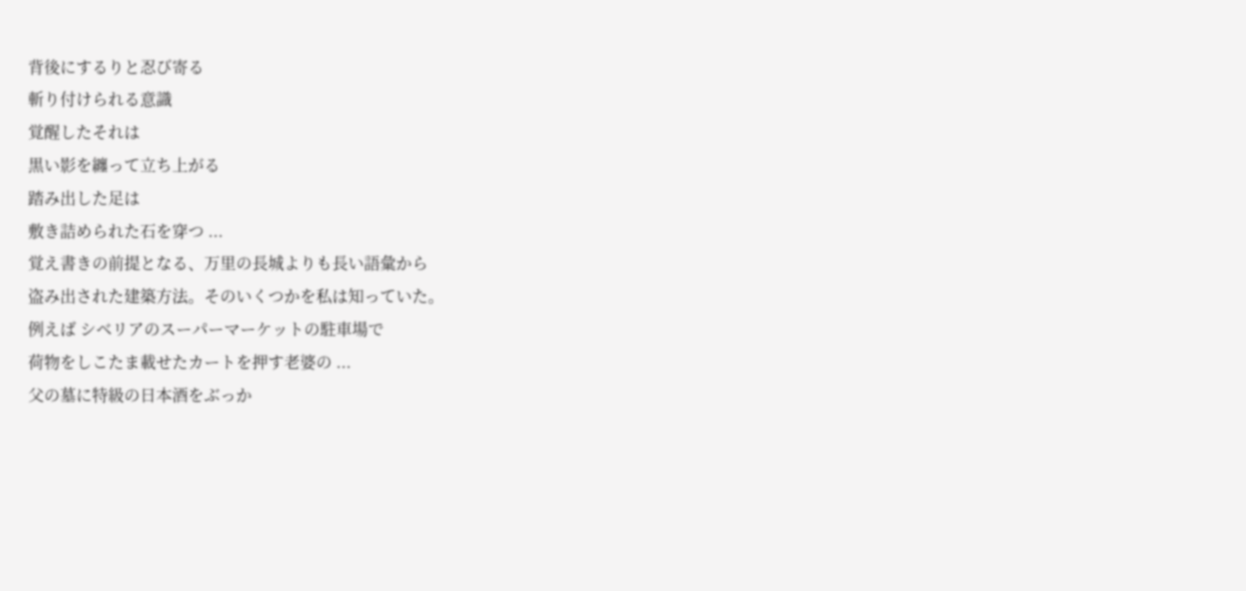背後にするりと忍び寄る
斬り付けられる意識
覚醒したそれは
黒い影を纏って立ち上がる
踏み出した足は
敷き詰められた石を穿つ ...
覚え書きの前提となる、万里の長城よりも長い語彙から
盗み出された建築方法。そのいくつかを私は知っていた。
例えば シベリアのスーパーマーケットの駐車場で
荷物をしこたま載せたカートを押す老婆の ...
父の墓に特級の日本酒をぶっか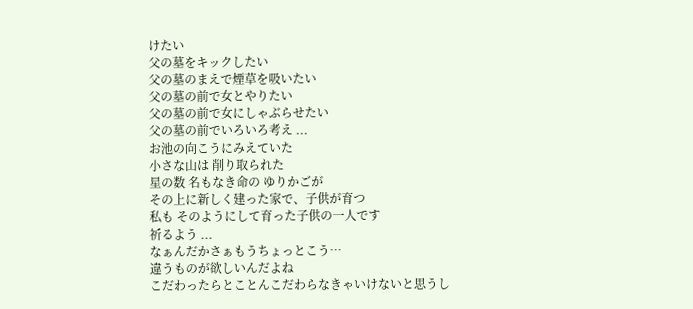けたい
父の墓をキックしたい
父の墓のまえで煙草を吸いたい
父の墓の前で女とやりたい
父の墓の前で女にしゃぶらせたい
父の墓の前でいろいろ考え ...
お池の向こうにみえていた
小さな山は 削り取られた
星の数 名もなき命の ゆりかごが
その上に新しく建った家で、子供が育つ
私も そのようにして育った子供の一人です
祈るよう ...
なぁんだかさぁもうちょっとこう…
違うものが欲しいんだよね
こだわったらとことんこだわらなきゃいけないと思うし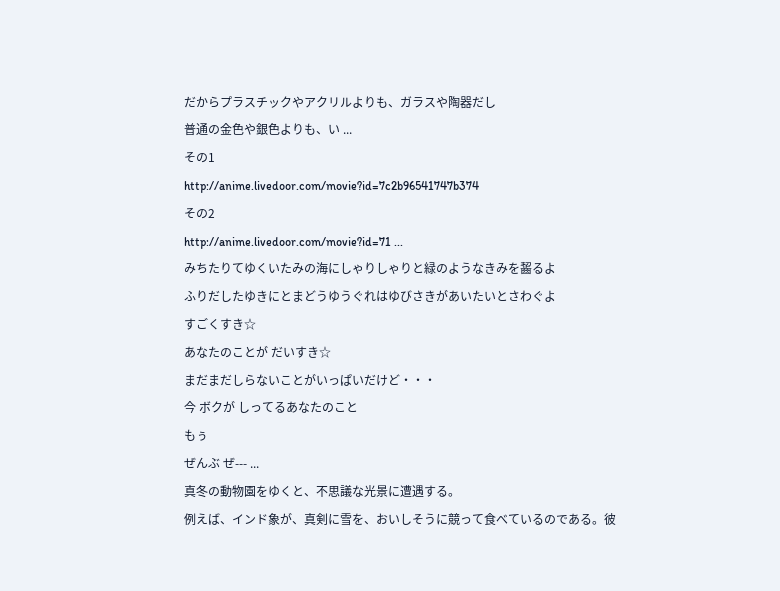だからプラスチックやアクリルよりも、ガラスや陶器だし
普通の金色や銀色よりも、い ...
その1
http://anime.livedoor.com/movie?id=7c2b96541747b374
その2
http://anime.livedoor.com/movie?id=71 ...
みちたりてゆくいたみの海にしゃりしゃりと緑のようなきみを齧るよ
ふりだしたゆきにとまどうゆうぐれはゆびさきがあいたいとさわぐよ
すごくすき☆
あなたのことが だいすき☆
まだまだしらないことがいっぱいだけど・・・
今 ボクが しってるあなたのこと
もぅ
ぜんぶ ぜ--- ...
真冬の動物園をゆくと、不思議な光景に遭遇する。
例えば、インド象が、真剣に雪を、おいしそうに競って食べているのである。彼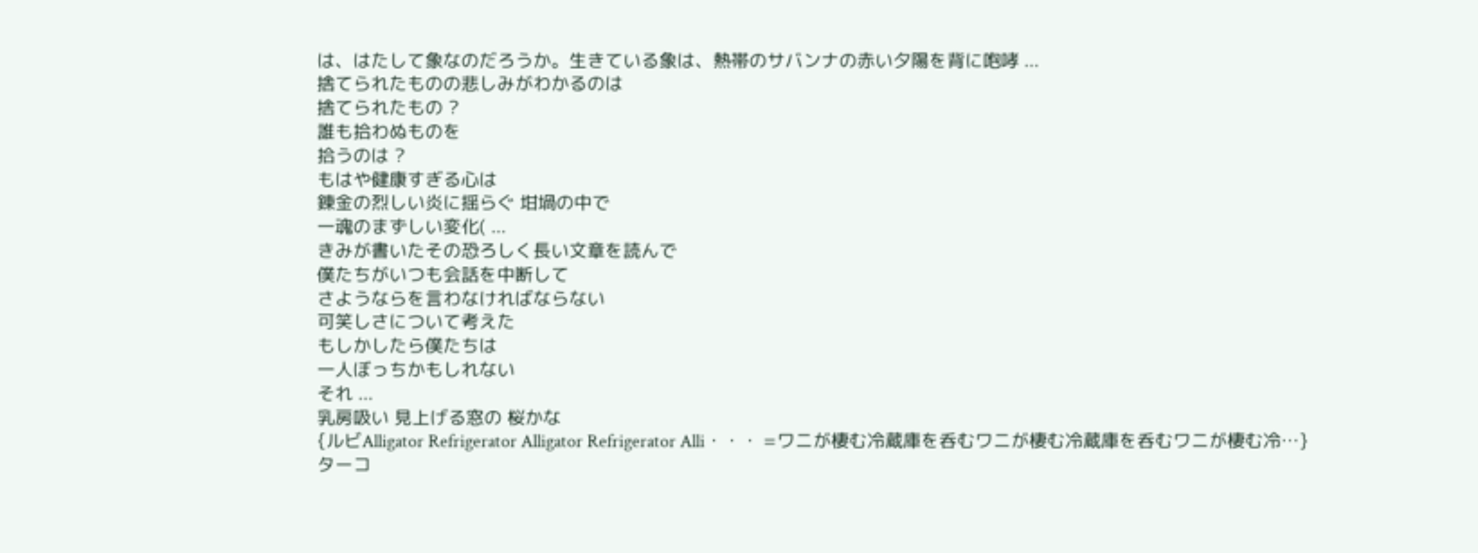は、はたして象なのだろうか。生きている象は、熱帯のサバンナの赤い夕陽を背に咆哮 ...
捨てられたものの悲しみがわかるのは
捨てられたもの ?
誰も拾わぬものを
拾うのは ?
もはや健康すぎる心は
錬金の烈しい炎に揺らぐ 坩堝の中で
一魂のまずしい変化( ...
きみが書いたその恐ろしく長い文章を読んで
僕たちがいつも会話を中断して
さようならを言わなければならない
可笑しさについて考えた
もしかしたら僕たちは
一人ぼっちかもしれない
それ ...
乳房吸い 見上げる窓の 桜かな
{ルビAlligator Refrigerator Alligator Refrigerator Alli・・・ =ワニが棲む冷蔵庫を呑むワニが棲む冷蔵庫を呑むワニが棲む冷…}
ターコ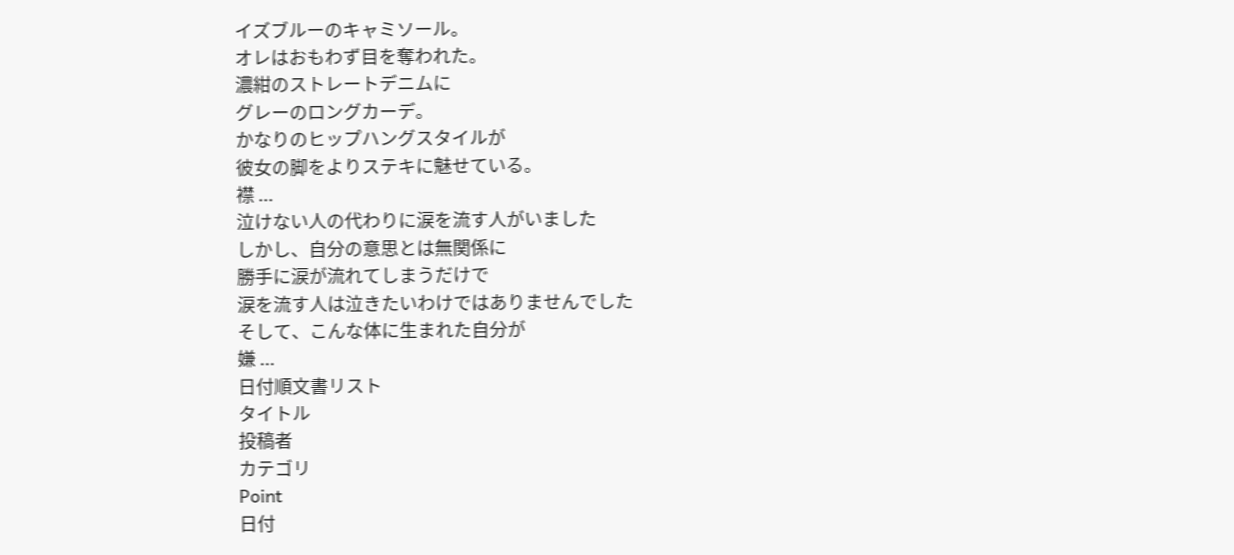イズブルーのキャミソール。
オレはおもわず目を奪われた。
濃紺のストレートデニムに
グレーのロングカーデ。
かなりのヒップハングスタイルが
彼女の脚をよりステキに魅せている。
襟 ...
泣けない人の代わりに涙を流す人がいました
しかし、自分の意思とは無関係に
勝手に涙が流れてしまうだけで
涙を流す人は泣きたいわけではありませんでした
そして、こんな体に生まれた自分が
嫌 ...
日付順文書リスト
タイトル
投稿者
カテゴリ
Point
日付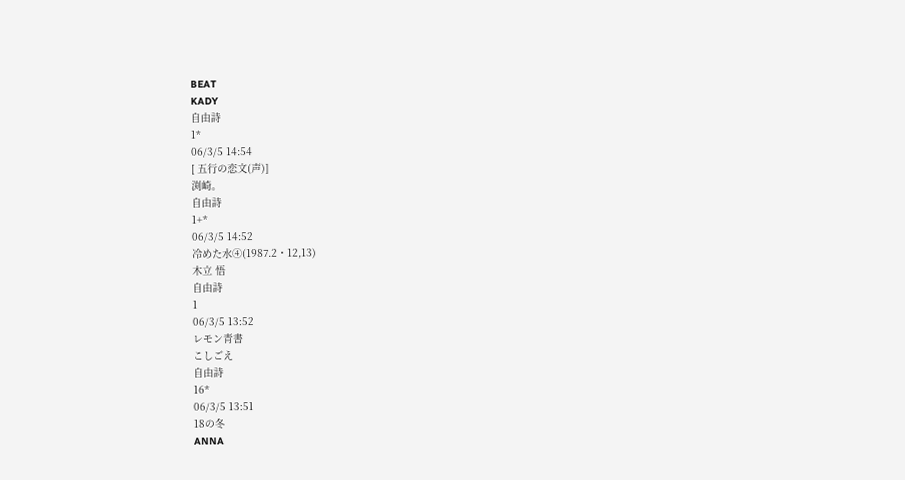BEAT
KADY
自由詩
1*
06/3/5 14:54
[ 五行の恋文(声)]
渕崎。
自由詩
1+*
06/3/5 14:52
冷めた水④(1987.2・12,13)
木立 悟
自由詩
1
06/3/5 13:52
レモン青書
こしごえ
自由詩
16*
06/3/5 13:51
18の冬
ANNA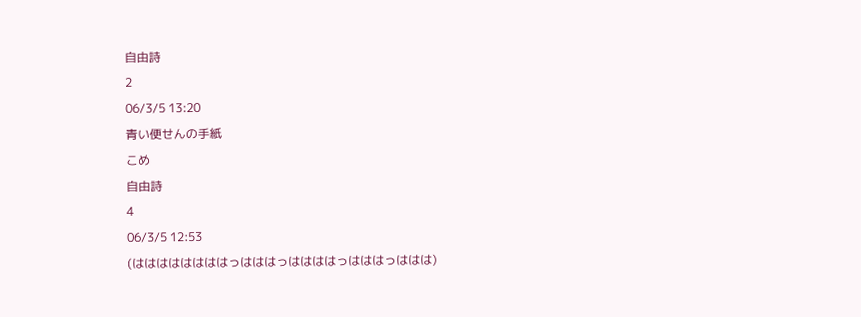自由詩
2
06/3/5 13:20
青い便せんの手紙
こめ
自由詩
4
06/3/5 12:53
(ははははははははっはははっははははっはははっははは)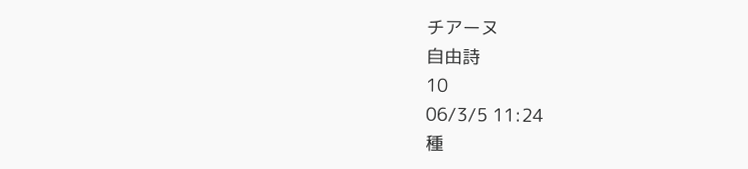チアーヌ
自由詩
10
06/3/5 11:24
種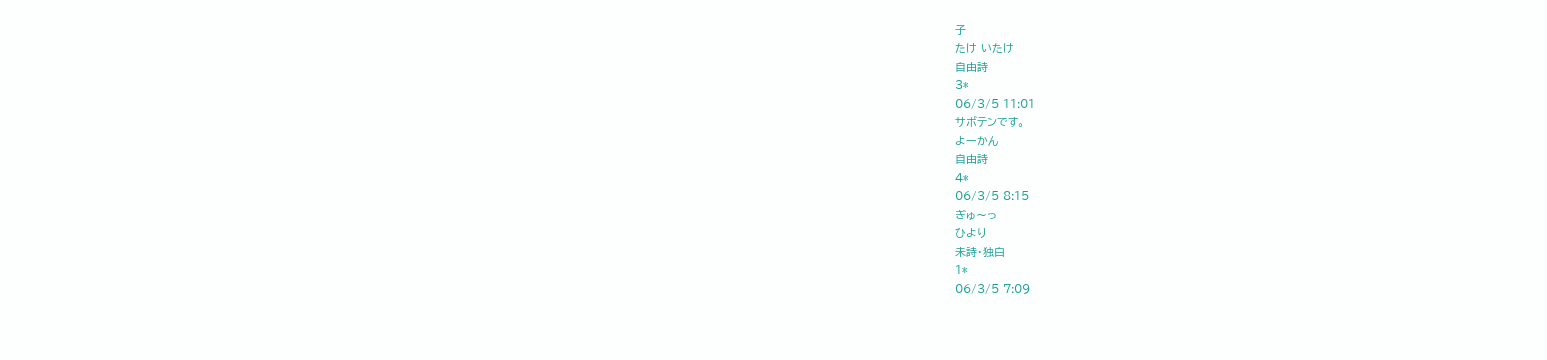子
たけ いたけ
自由詩
3*
06/3/5 11:01
サボテンです。
よーかん
自由詩
4*
06/3/5 8:15
ぎゅ〜っ
ひより
未詩・独白
1*
06/3/5 7:09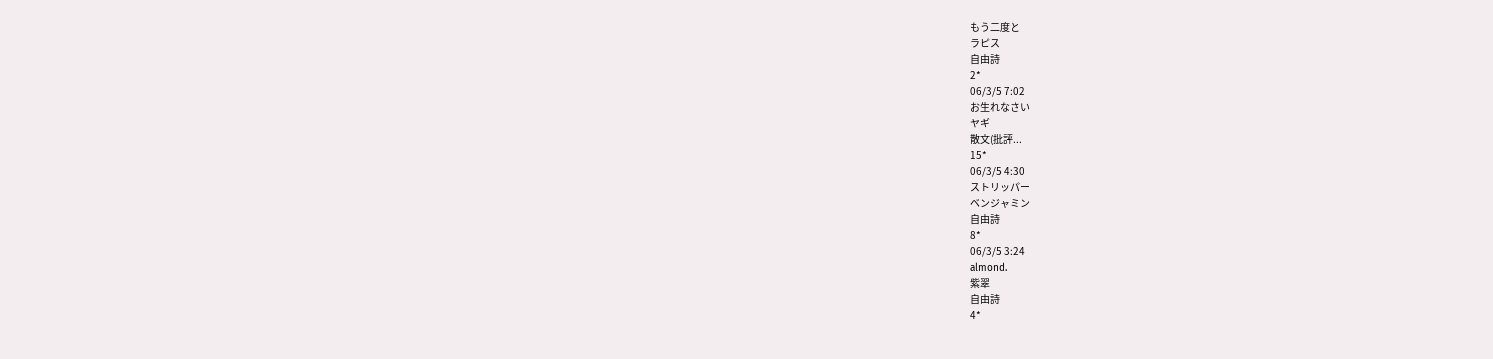もう二度と
ラピス
自由詩
2*
06/3/5 7:02
お生れなさい
ヤギ
散文(批評...
15*
06/3/5 4:30
ストリッパー
ベンジャミン
自由詩
8*
06/3/5 3:24
almond.
紫翠
自由詩
4*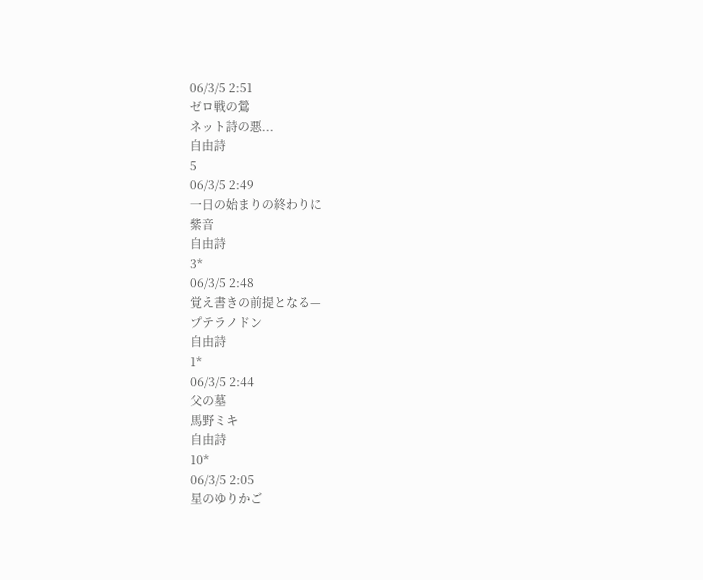06/3/5 2:51
ゼロ戦の鶯
ネット詩の悪...
自由詩
5
06/3/5 2:49
一日の始まりの終わりに
紫音
自由詩
3*
06/3/5 2:48
覚え書きの前提となる—
プテラノドン
自由詩
1*
06/3/5 2:44
父の墓
馬野ミキ
自由詩
10*
06/3/5 2:05
星のゆりかご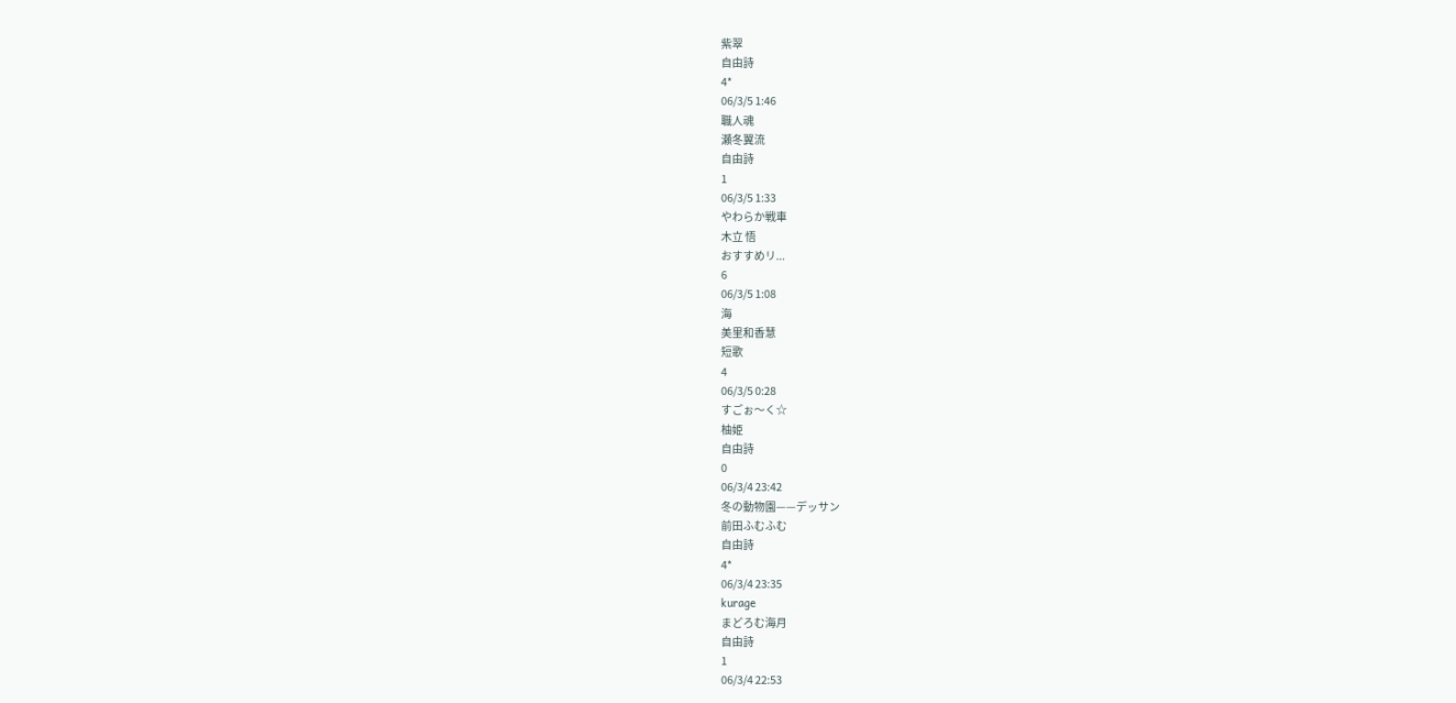紫翠
自由詩
4*
06/3/5 1:46
職人魂
瀬冬翼流
自由詩
1
06/3/5 1:33
やわらか戦車
木立 悟
おすすめリ...
6
06/3/5 1:08
海
美里和香慧
短歌
4
06/3/5 0:28
すごぉ〜く☆
柚姫
自由詩
0
06/3/4 23:42
冬の動物園——デッサン
前田ふむふむ
自由詩
4*
06/3/4 23:35
kurage
まどろむ海月
自由詩
1
06/3/4 22:53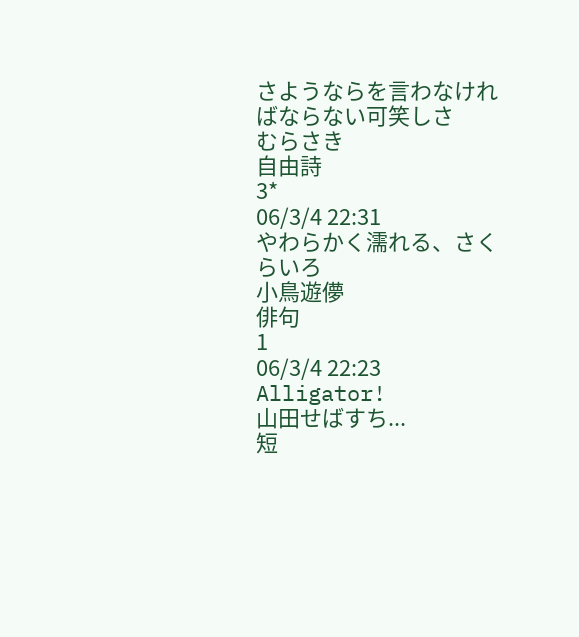さようならを言わなければならない可笑しさ
むらさき
自由詩
3*
06/3/4 22:31
やわらかく濡れる、さくらいろ
小鳥遊儚
俳句
1
06/3/4 22:23
Alligator!
山田せばすち...
短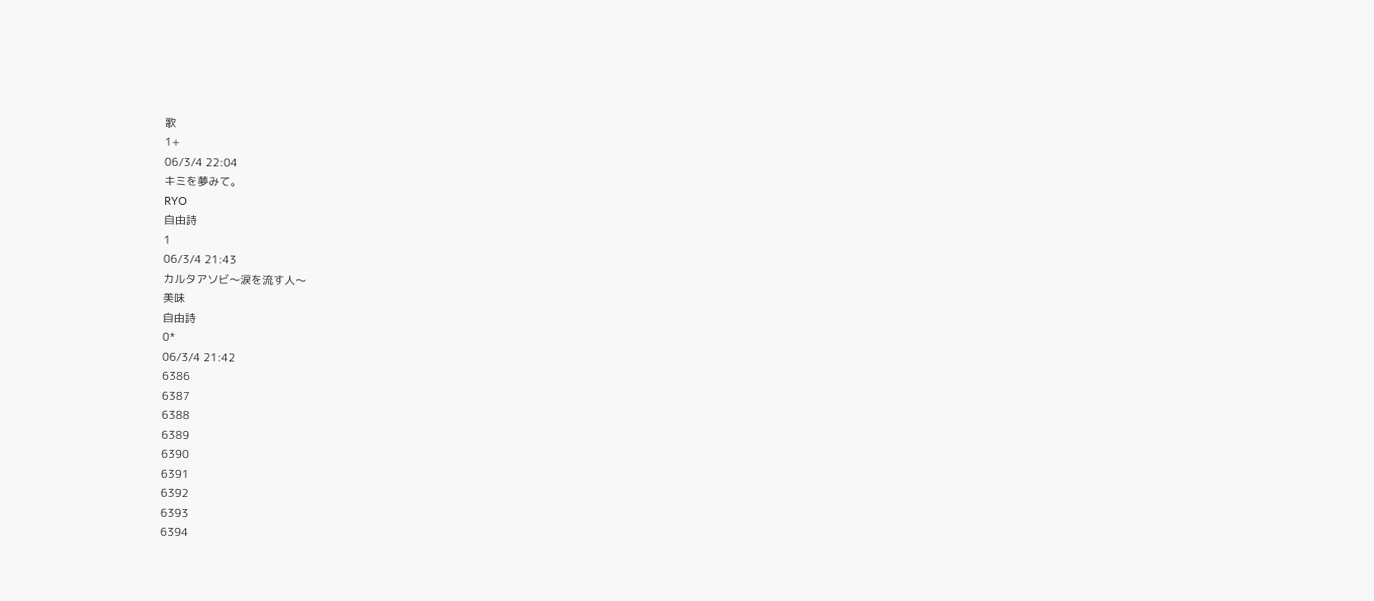歌
1+
06/3/4 22:04
キミを夢みて。
RYO
自由詩
1
06/3/4 21:43
カルタアソビ〜涙を流す人〜
美味
自由詩
0*
06/3/4 21:42
6386
6387
6388
6389
6390
6391
6392
6393
6394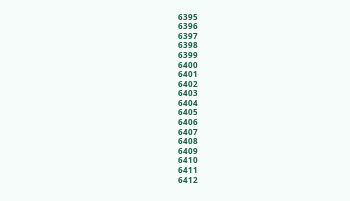6395
6396
6397
6398
6399
6400
6401
6402
6403
6404
6405
6406
6407
6408
6409
6410
6411
6412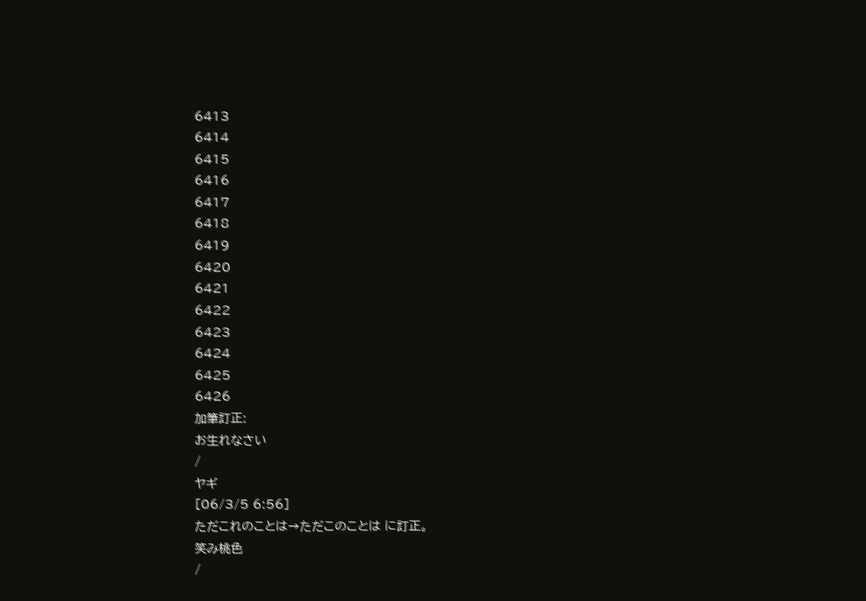6413
6414
6415
6416
6417
6418
6419
6420
6421
6422
6423
6424
6425
6426
加筆訂正:
お生れなさい
/
ヤギ
[06/3/5 6:56]
ただこれのことは→ただこのことは に訂正。
笑み桃色
/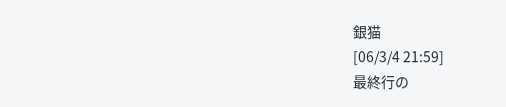銀猫
[06/3/4 21:59]
最終行の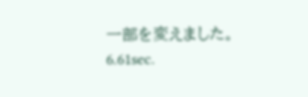一部を変えました。
6.61sec.